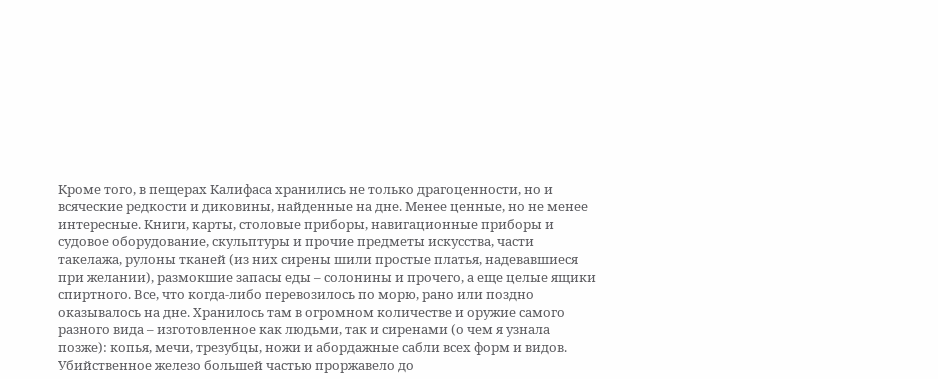Кроме того, в пещерах Калифаса хранились не только драгоценности, но и всяческие редкости и диковины, найденные на дне. Менее ценные, но не менее интересные. Книги, карты, столовые приборы, навигационные приборы и судовое оборудование, скульптуры и прочие предметы искусства, части такелажа, рулоны тканей (из них сирены шили простые платья, надевавшиеся при желании), размокшие запасы еды – солонины и прочего, а еще целые ящики спиртного. Все, что когда-либо перевозилось по морю, рано или поздно оказывалось на дне. Хранилось там в огромном количестве и оружие самого разного вида – изготовленное как людьми, так и сиренами (о чем я узнала позже): копья, мечи, трезубцы, ножи и абордажные сабли всех форм и видов. Убийственное железо большей частью проржавело до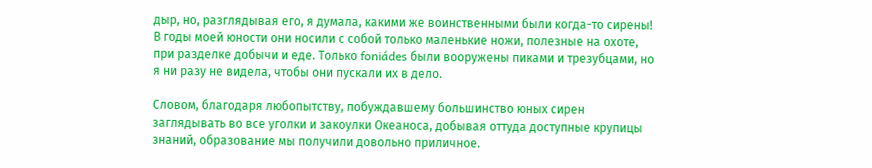дыр, но, разглядывая его, я думала, какими же воинственными были когда-то сирены! В годы моей юности они носили с собой только маленькие ножи, полезные на охоте, при разделке добычи и еде. Только foniádes были вооружены пиками и трезубцами, но я ни разу не видела, чтобы они пускали их в дело.

Словом, благодаря любопытству, побуждавшему большинство юных сирен заглядывать во все уголки и закоулки Океаноса, добывая оттуда доступные крупицы знаний, образование мы получили довольно приличное.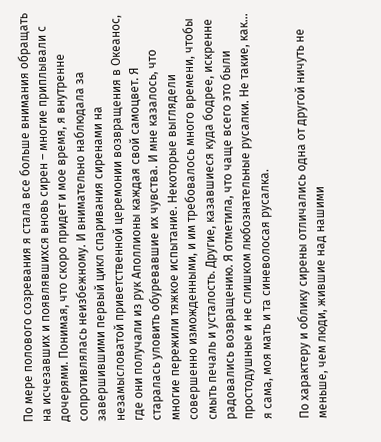По мере полового созревания я стала все больше внимания обращать на исчезавших и появлявшихся вновь сирен – многие приплывали с дочерями. Понимая, что скоро придет и мое время, я внутренне сопротивлялась неизбежному. И внимательно наблюдала за завершившими первый цикл спаривания сиренами на незамысловатой приветственной церемонии возвращения в Океанос, где они получали из рук Аполлионы каждая свой самоцвет. Я старалась уловить обуревавшие их чувства. И мне казалось, что многие пережили тяжкое испытание. Некоторые выглядели совершенно изможденными, и им требовалось много времени, чтобы смыть печаль и усталость. Другие, казавшиеся куда бодрее, искренне радовались возвращению. Я отметила, что чаще всего это были простодушные и не слишком любознательные русалки. Не такие, как… я сама, моя мать и та синеволосая русалка.

По характеру и облику сирены отличались одна от другой ничуть не меньше, чем люди, жившие над нашими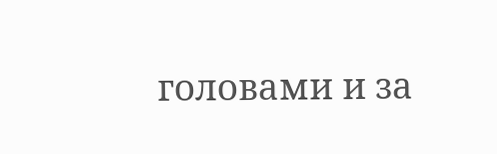головами и за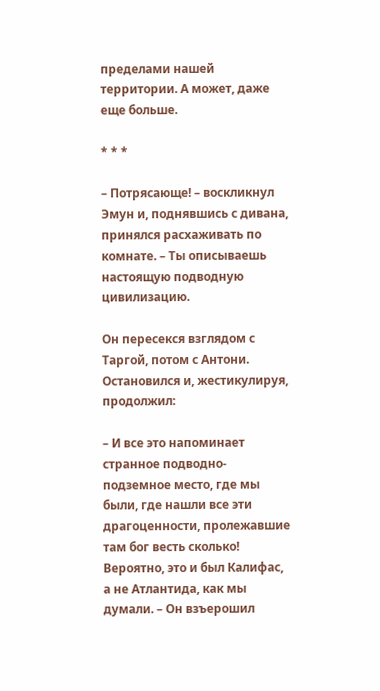пределами нашей территории. А может, даже еще больше.

* * *

– Потрясающе! – воскликнул Эмун и, поднявшись с дивана, принялся расхаживать по комнате. – Ты описываешь настоящую подводную цивилизацию.

Он пересекся взглядом с Таргой, потом с Антони. Остановился и, жестикулируя, продолжил:

– И все это напоминает странное подводно-подземное место, где мы были, где нашли все эти драгоценности, пролежавшие там бог весть сколько! Вероятно, это и был Калифас, а не Атлантида, как мы думали. – Он взъерошил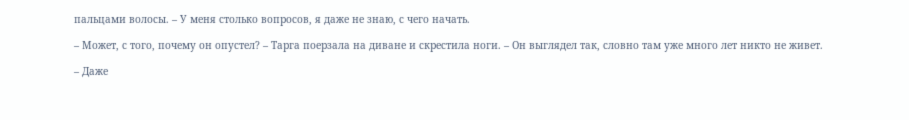пальцами волосы. – У меня столько вопросов, я даже не знаю, с чего начать.

– Может, с того, почему он опустел? – Тарга поерзала на диване и скрестила ноги. – Он выглядел так, словно там уже много лет никто не живет.

– Даже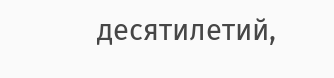десятилетий,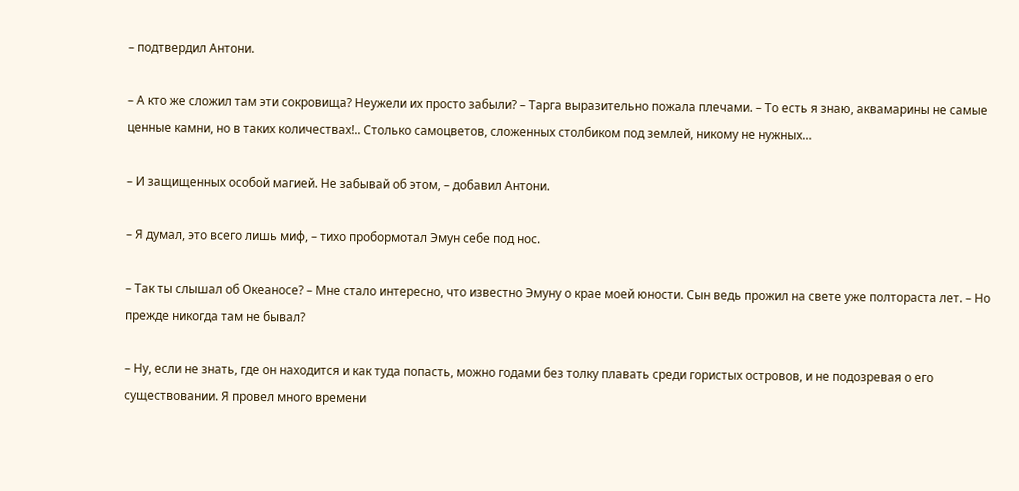– подтвердил Антони.

– А кто же сложил там эти сокровища? Неужели их просто забыли? – Тарга выразительно пожала плечами. – То есть я знаю, аквамарины не самые ценные камни, но в таких количествах!.. Столько самоцветов, сложенных столбиком под землей, никому не нужных…

– И защищенных особой магией. Не забывай об этом, – добавил Антони.

– Я думал, это всего лишь миф, – тихо пробормотал Эмун себе под нос.

– Так ты слышал об Океаносе? – Мне стало интересно, что известно Эмуну о крае моей юности. Сын ведь прожил на свете уже полтораста лет. – Но прежде никогда там не бывал?

– Ну, если не знать, где он находится и как туда попасть, можно годами без толку плавать среди гористых островов, и не подозревая о его существовании. Я провел много времени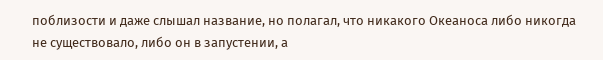поблизости и даже слышал название, но полагал, что никакого Океаноса либо никогда не существовало, либо он в запустении, а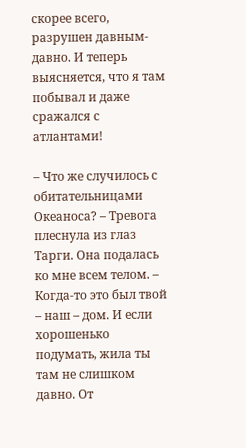скорее всего, разрушен давным-давно. И теперь выясняется, что я там побывал и даже сражался с атлантами!

– Что же случилось с обитательницами Океаноса? – Тревога плеснула из глаз Тарги. Она подалась ко мне всем телом. – Когда-то это был твой – наш – дом. И если хорошенько подумать, жила ты там не слишком давно. От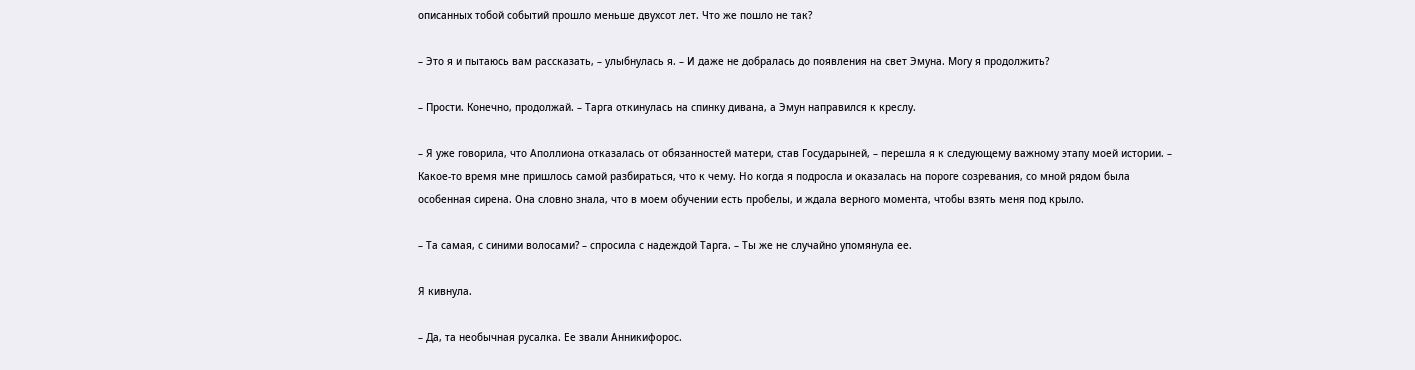описанных тобой событий прошло меньше двухсот лет. Что же пошло не так?

– Это я и пытаюсь вам рассказать, – улыбнулась я. – И даже не добралась до появления на свет Эмуна. Могу я продолжить?

– Прости. Конечно, продолжай. – Тарга откинулась на спинку дивана, а Эмун направился к креслу.

– Я уже говорила, что Аполлиона отказалась от обязанностей матери, став Государыней, – перешла я к следующему важному этапу моей истории. – Какое-то время мне пришлось самой разбираться, что к чему. Но когда я подросла и оказалась на пороге созревания, со мной рядом была особенная сирена. Она словно знала, что в моем обучении есть пробелы, и ждала верного момента, чтобы взять меня под крыло.

– Та самая, с синими волосами? – спросила с надеждой Тарга. – Ты же не случайно упомянула ее.

Я кивнула.

– Да, та необычная русалка. Ее звали Анникифорос.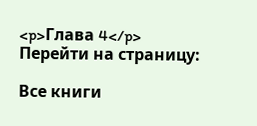<p>Глава 4</p>
Перейти на страницу:

Все книги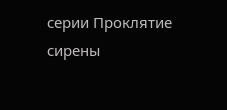серии Проклятие сирены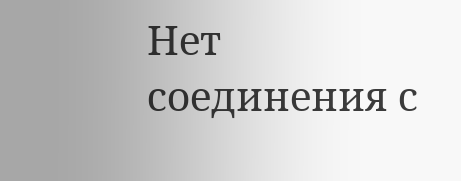Нет соединения с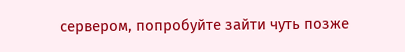сервером, попробуйте зайти чуть позже